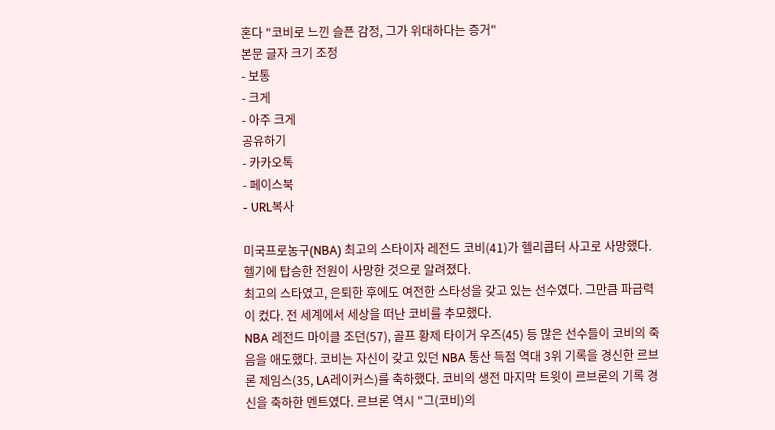혼다 "코비로 느낀 슬픈 감정, 그가 위대하다는 증거"
본문 글자 크기 조정
- 보통
- 크게
- 아주 크게
공유하기
- 카카오톡
- 페이스북
- URL복사

미국프로농구(NBA) 최고의 스타이자 레전드 코비(41)가 헬리콥터 사고로 사망했다. 헬기에 탑승한 전원이 사망한 것으로 알려졌다.
최고의 스타였고, 은퇴한 후에도 여전한 스타성을 갖고 있는 선수였다. 그만큼 파급력이 컸다. 전 세계에서 세상을 떠난 코비를 추모했다.
NBA 레전드 마이클 조던(57), 골프 황제 타이거 우즈(45) 등 많은 선수들이 코비의 죽음을 애도했다. 코비는 자신이 갖고 있던 NBA 통산 득점 역대 3위 기록을 경신한 르브론 제임스(35, LA레이커스)를 축하했다. 코비의 생전 마지막 트윗이 르브론의 기록 경신을 축하한 멘트였다. 르브론 역시 "그(코비)의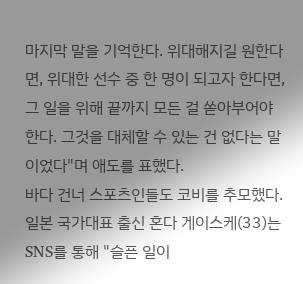마지막 말을 기억한다. 위대해지길 원한다면, 위대한 선수 중 한 명이 되고자 한다면, 그 일을 위해 끝까지 모든 걸 쏟아부어야 한다. 그것을 대체할 수 있는 건 없다는 말이었다"며 애도를 표했다.
바다 건너 스포츠인들도 코비를 추모했다. 일본 국가대표 출신 혼다 게이스케(33)는 SNS를 통해 "슬픈 일이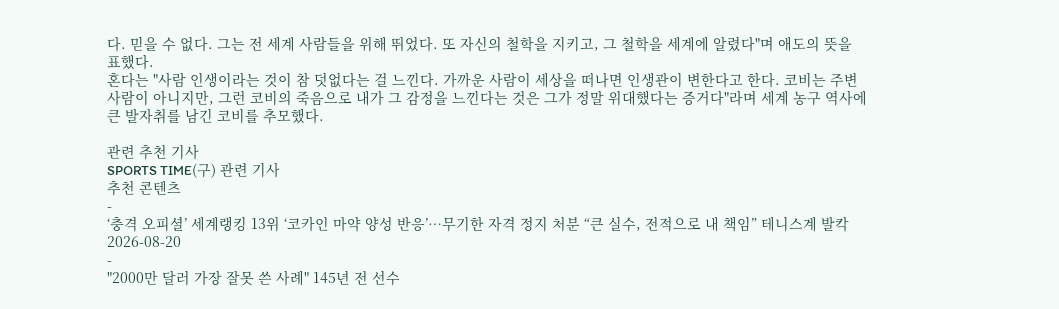다. 믿을 수 없다. 그는 전 세계 사람들을 위해 뛰었다. 또 자신의 철학을 지키고, 그 철학을 세계에 알렸다"며 애도의 뜻을 표했다.
혼다는 "사람 인생이라는 것이 참 덧없다는 걸 느낀다. 가까운 사람이 세상을 떠나면 인생관이 변한다고 한다. 코비는 주변 사람이 아니지만, 그런 코비의 죽음으로 내가 그 감정을 느낀다는 것은 그가 정말 위대했다는 증거다"라며 세계 농구 역사에 큰 발자취를 남긴 코비를 추모했다.

관련 추천 기사
SPORTS TIME(구) 관련 기사
추천 콘텐츠
-
‘충격 오피셜’ 세계랭킹 13위 ‘코카인 마약 양성 반응’…무기한 자격 정지 처분 “큰 실수, 전적으로 내 책임” 테니스계 발칵
2026-08-20
-
"2000만 달러 가장 잘못 쓴 사례" 145년 전 선수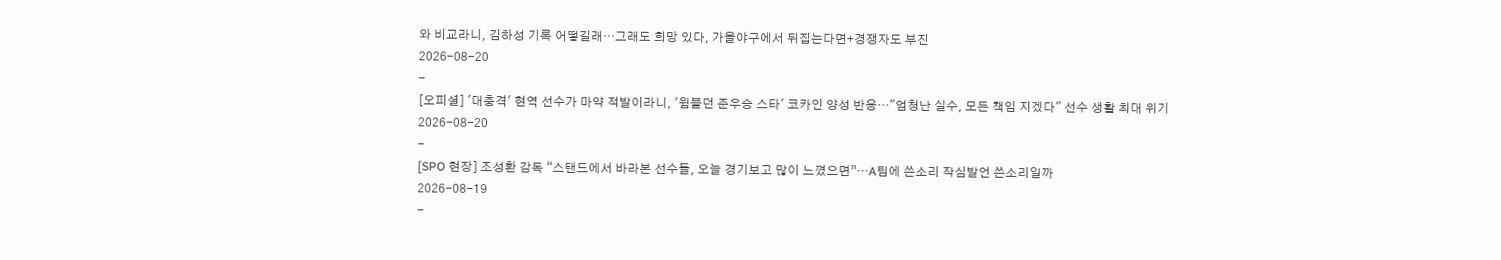와 비교라니, 김하성 기록 어떻길래…그래도 희망 있다, 가을야구에서 뒤집는다면+경쟁자도 부진
2026-08-20
-
[오피셜] '대충격' 현역 선수가 마약 적발이라니, '윔블던 준우승 스타' 코카인 양성 반응…"엄청난 실수, 모든 책임 지겠다" 선수 생활 최대 위기
2026-08-20
-
[SPO 현장] 조성환 감독 “스탠드에서 바라본 선수들, 오늘 경기보고 많이 느꼈으면”…A팀에 쓴소리 작심발언 쓴소리일까
2026-08-19
-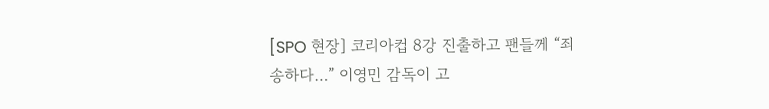[SPO 현장] 코리아컵 8강 진출하고 팬들께 “죄송하다…” 이영민 감독이 고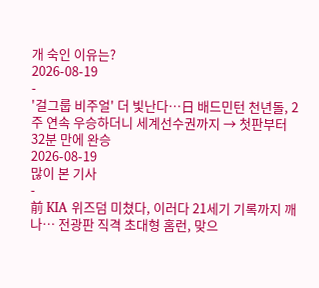개 숙인 이유는?
2026-08-19
-
'걸그룹 비주얼' 더 빛난다…日 배드민턴 천년돌, 2주 연속 우승하더니 세계선수권까지 → 첫판부터 32분 만에 완승
2026-08-19
많이 본 기사
-
前 KIA 위즈덤 미쳤다, 이러다 21세기 기록까지 깨나… 전광판 직격 초대형 홈런, 맞으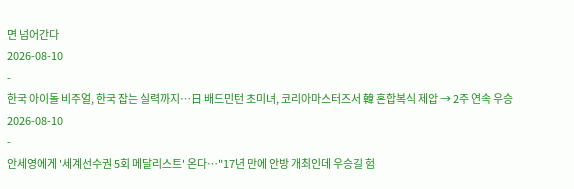면 넘어간다
2026-08-10
-
한국 아이돌 비주얼, 한국 잡는 실력까지…日 배드민턴 초미녀, 코리아마스터즈서 韓 혼합복식 제압 → 2주 연속 우승
2026-08-10
-
안세영에게 '세계선수권 5회 메달리스트' 온다…"17년 만에 안방 개최인데 우승길 험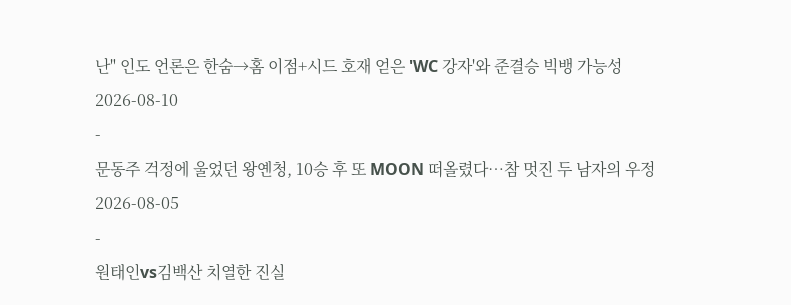난" 인도 언론은 한숨→홈 이점+시드 호재 얻은 'WC 강자'와 준결승 빅뱅 가능성
2026-08-10
-
문동주 걱정에 울었던 왕옌청, 10승 후 또 MOON 떠올렸다…참 멋진 두 남자의 우정
2026-08-05
-
원태인vs김백산 치열한 진실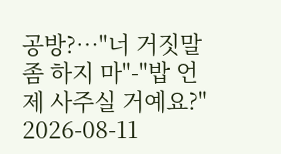공방?…"너 거짓말 좀 하지 마"-"밥 언제 사주실 거예요?"
2026-08-11